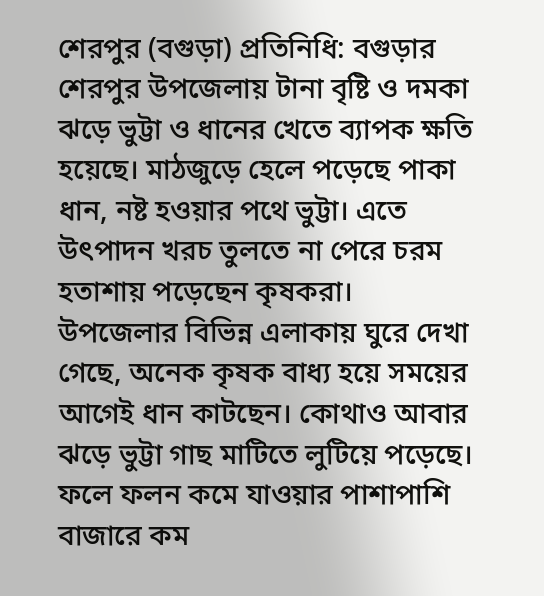শেরপুর (বগুড়া) প্রতিনিধি: বগুড়ার শেরপুর উপজেলায় টানা বৃষ্টি ও দমকা ঝড়ে ভুট্টা ও ধানের খেতে ব্যাপক ক্ষতি হয়েছে। মাঠজুড়ে হেলে পড়েছে পাকা ধান, নষ্ট হওয়ার পথে ভুট্টা। এতে উৎপাদন খরচ তুলতে না পেরে চরম হতাশায় পড়েছেন কৃষকরা।
উপজেলার বিভিন্ন এলাকায় ঘুরে দেখা গেছে, অনেক কৃষক বাধ্য হয়ে সময়ের আগেই ধান কাটছেন। কোথাও আবার ঝড়ে ভুট্টা গাছ মাটিতে লুটিয়ে পড়েছে। ফলে ফলন কমে যাওয়ার পাশাপাশি বাজারে কম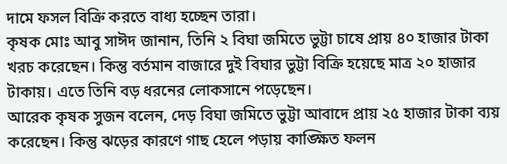দামে ফসল বিক্রি করতে বাধ্য হচ্ছেন তারা।
কৃষক মোঃ আবু সাঈদ জানান, তিনি ২ বিঘা জমিতে ভুট্টা চাষে প্রায় ৪০ হাজার টাকা খরচ করেছেন। কিন্তু বর্তমান বাজারে দুই বিঘার ভুট্টা বিক্রি হয়েছে মাত্র ২০ হাজার টাকায়। এতে তিনি বড় ধরনের লোকসানে পড়েছেন।
আরেক কৃষক সুজন বলেন, দেড় বিঘা জমিতে ভুট্টা আবাদে প্রায় ২৫ হাজার টাকা ব্যয় করেছেন। কিন্তু ঝড়ের কারণে গাছ হেলে পড়ায় কাঙ্ক্ষিত ফলন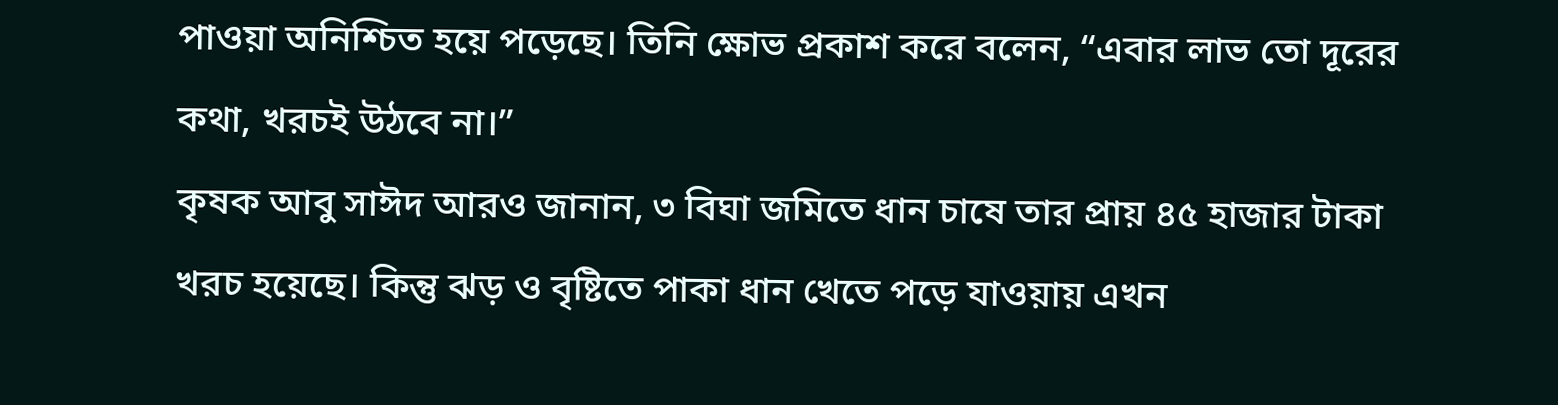পাওয়া অনিশ্চিত হয়ে পড়েছে। তিনি ক্ষোভ প্রকাশ করে বলেন, “এবার লাভ তো দূরের কথা, খরচই উঠবে না।”
কৃষক আবু সাঈদ আরও জানান, ৩ বিঘা জমিতে ধান চাষে তার প্রায় ৪৫ হাজার টাকা খরচ হয়েছে। কিন্তু ঝড় ও বৃষ্টিতে পাকা ধান খেতে পড়ে যাওয়ায় এখন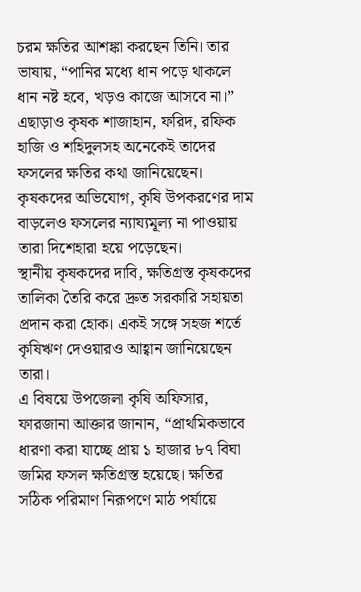চরম ক্ষতির আশঙ্কা করছেন তিনি। তার ভাষায়, “পানির মধ্যে ধান পড়ে থাকলে ধান নষ্ট হবে, খড়ও কাজে আসবে না।”
এছাড়াও কৃষক শাজাহান, ফরিদ, রফিক হাজি ও শহিদুলসহ অনেকেই তাদের ফসলের ক্ষতির কথা জানিয়েছেন। কৃষকদের অভিযোগ, কৃষি উপকরণের দাম বাড়লেও ফসলের ন্যায্যমূল্য না পাওয়ায় তারা দিশেহারা হয়ে পড়েছেন।
স্থানীয় কৃষকদের দাবি, ক্ষতিগ্রস্ত কৃষকদের তালিকা তৈরি করে দ্রুত সরকারি সহায়তা প্রদান করা হোক। একই সঙ্গে সহজ শর্তে কৃষিঋণ দেওয়ারও আহ্বান জানিয়েছেন তারা।
এ বিষয়ে উপজেলা কৃষি অফিসার, ফারজানা আক্তার জানান, “প্রাথমিকভাবে ধারণা করা যাচ্ছে প্রায় ১ হাজার ৮৭ বিঘা জমির ফসল ক্ষতিগ্রস্ত হয়েছে। ক্ষতির সঠিক পরিমাণ নিরূপণে মাঠ পর্যায়ে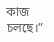কাজ চলছে।”